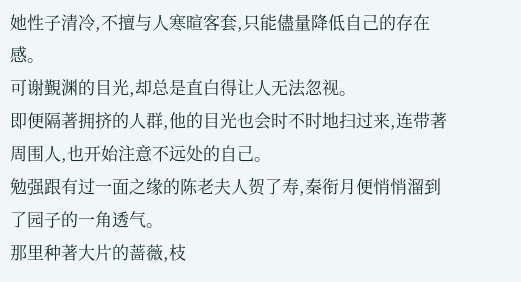她性子清冷,不擅与人寒暄客套,只能儘量降低自己的存在感。
可谢覲渊的目光,却总是直白得让人无法忽视。
即便隔著拥挤的人群,他的目光也会时不时地扫过来,连带著周围人,也开始注意不远处的自己。
勉强跟有过一面之缘的陈老夫人贺了寿,秦衔月便悄悄溜到了园子的一角透气。
那里种著大片的蔷薇,枝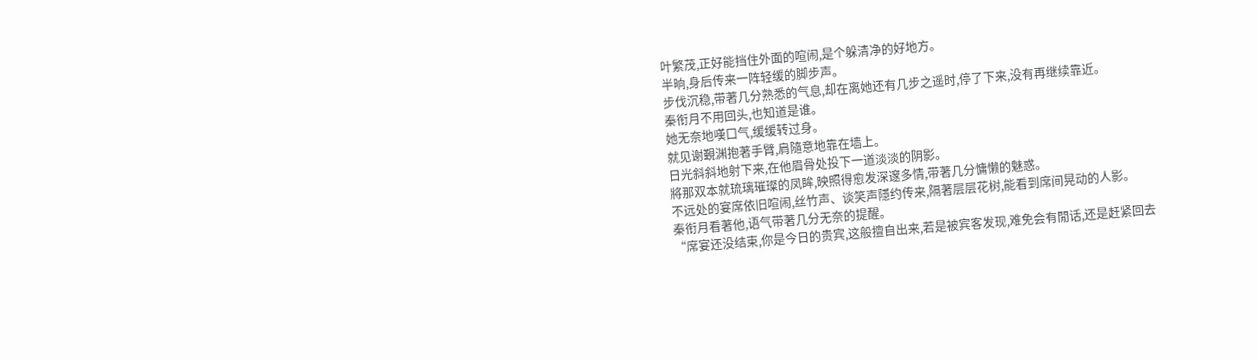叶繁茂,正好能挡住外面的喧闹,是个躲清净的好地方。
半晌,身后传来一阵轻缓的脚步声。
步伐沉稳,带著几分熟悉的气息,却在离她还有几步之遥时,停了下来,没有再继续靠近。
秦衔月不用回头,也知道是谁。
她无奈地嘆口气,缓缓转过身。
就见谢覲渊抱著手臂,肩隨意地靠在墙上。
日光斜斜地射下来,在他眉骨处投下一道淡淡的阴影。
將那双本就琉璃璀璨的凤眸,映照得愈发深邃多情,带著几分慵懒的魅惑。
不远处的宴席依旧喧闹,丝竹声、谈笑声隱约传来,隔著层层花树,能看到席间晃动的人影。
秦衔月看著他,语气带著几分无奈的提醒。
“席宴还没结束,你是今日的贵宾,这般擅自出来,若是被宾客发现,难免会有閒话,还是赶紧回去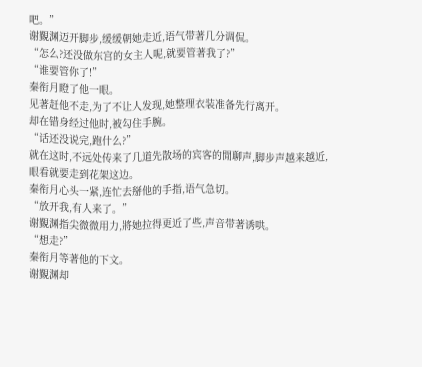吧。”
谢覲渊迈开脚步,缓缓朝她走近,语气带著几分调侃。
“怎么?还没做东宫的女主人呢,就要管著我了?”
“谁要管你了!”
秦衔月瞪了他一眼。
见著赶他不走,为了不让人发现,她整理衣装准备先行离开。
却在错身经过他时,被勾住手腕。
“话还没说完,跑什么?”
就在这时,不远处传来了几道先散场的宾客的閒聊声,脚步声越来越近,眼看就要走到花架这边。
秦衔月心头一紧,连忙去掰他的手指,语气急切。
“放开我,有人来了。”
谢覲渊指尖微微用力,將她拉得更近了些,声音带著诱哄。
“想走?”
秦衔月等著他的下文。
谢覲渊却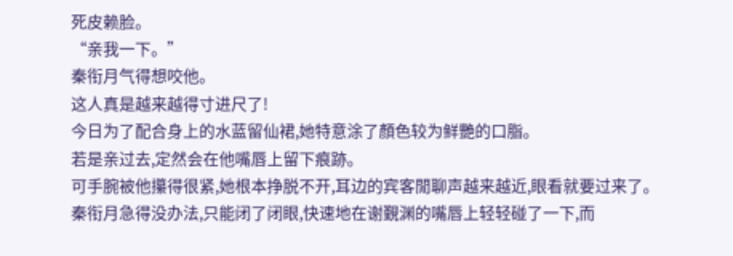死皮赖脸。
“亲我一下。”
秦衔月气得想咬他。
这人真是越来越得寸进尺了!
今日为了配合身上的水蓝留仙裙,她特意涂了顏色较为鲜艷的口脂。
若是亲过去,定然会在他嘴唇上留下痕跡。
可手腕被他攥得很紧,她根本挣脱不开,耳边的宾客閒聊声越来越近,眼看就要过来了。
秦衔月急得没办法,只能闭了闭眼,快速地在谢覲渊的嘴唇上轻轻碰了一下,而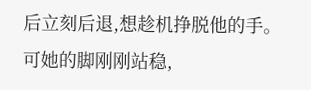后立刻后退,想趁机挣脱他的手。
可她的脚刚刚站稳,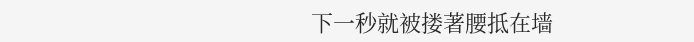下一秒就被搂著腰抵在墙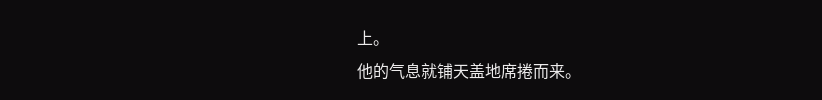上。
他的气息就铺天盖地席捲而来。